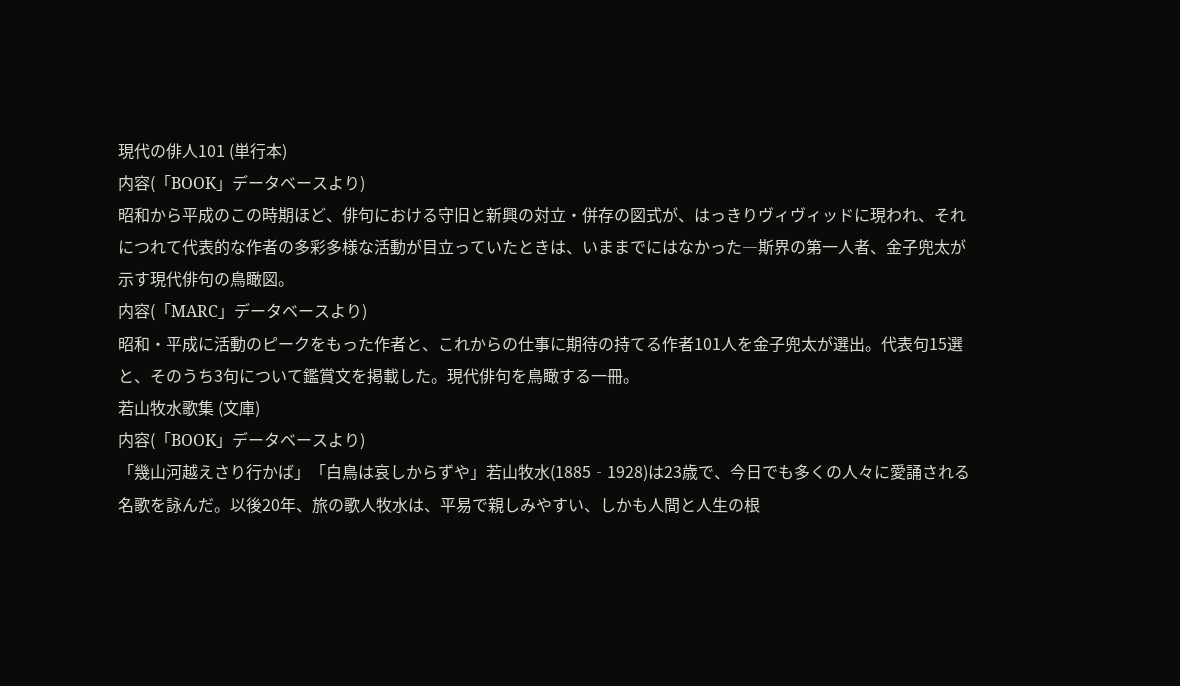現代の俳人101 (単行本)
内容(「BOOK」データベースより)
昭和から平成のこの時期ほど、俳句における守旧と新興の対立・併存の図式が、はっきりヴィヴィッドに現われ、それにつれて代表的な作者の多彩多様な活動が目立っていたときは、いままでにはなかった―斯界の第一人者、金子兜太が示す現代俳句の鳥瞰図。
内容(「MARC」データベースより)
昭和・平成に活動のピークをもった作者と、これからの仕事に期待の持てる作者101人を金子兜太が選出。代表句15選と、そのうち3句について鑑賞文を掲載した。現代俳句を鳥瞰する一冊。
若山牧水歌集 (文庫)
内容(「BOOK」データベースより)
「幾山河越えさり行かば」「白鳥は哀しからずや」若山牧水(1885‐1928)は23歳で、今日でも多くの人々に愛誦される名歌を詠んだ。以後20年、旅の歌人牧水は、平易で親しみやすい、しかも人間と人生の根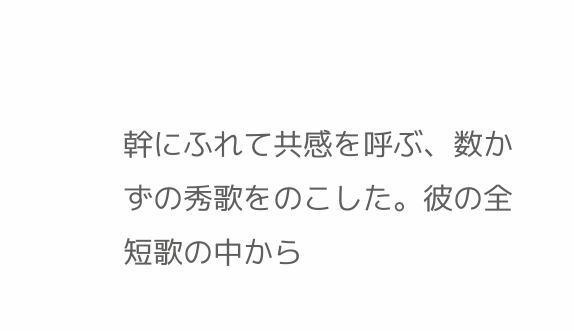幹にふれて共感を呼ぶ、数かずの秀歌をのこした。彼の全短歌の中から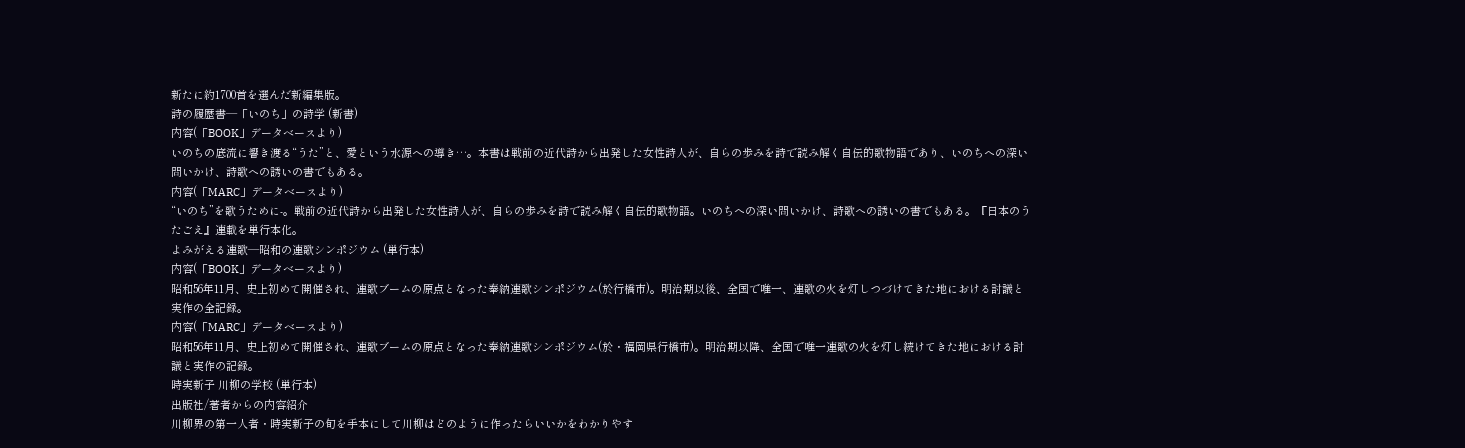新たに約1700首を選んだ新編集版。
詩の履歴書―「いのち」の詩学 (新書)
内容(「BOOK」データベースより)
いのちの底流に響き渡る“うた”と、愛という水源への導き…。本書は戦前の近代詩から出発した女性詩人が、自らの歩みを詩で読み解く自伝的歌物語であり、いのちへの深い問いかけ、詩歌への誘いの書でもある。
内容(「MARC」データベースより)
“いのち”を歌うために-。戦前の近代詩から出発した女性詩人が、自らの歩みを詩で読み解く自伝的歌物語。いのちへの深い問いかけ、詩歌への誘いの書でもある。『日本のうたごえ』連載を単行本化。
よみがえる連歌―昭和の連歌シンポジウム (単行本)
内容(「BOOK」データベースより)
昭和56年11月、史上初めて開催され、連歌ブームの原点となった奉納連歌シンポジウム(於行橋市)。明治期以後、全国で唯一、連歌の火を灯しつづけてきた地における討議と実作の全記録。
内容(「MARC」データベースより)
昭和56年11月、史上初めて開催され、連歌ブームの原点となった奉納連歌シンポジウム(於・福岡県行橋市)。明治期以降、全国で唯一連歌の火を灯し続けてきた地における討議と実作の記録。
時実新子 川柳の学校 (単行本)
出版社/著者からの内容紹介
川柳界の第一人者・時実新子の旬を手本にして川柳はどのように作ったらいいかをわかりやす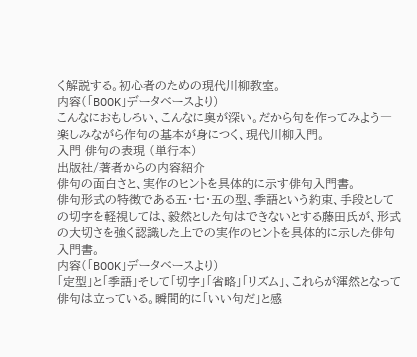く解説する。初心者のための現代川柳教室。
内容(「BOOK」データベースより)
こんなにおもしろい、こんなに奥が深い。だから句を作ってみよう―楽しみながら作句の基本が身につく、現代川柳入門。
入門 俳句の表現 (単行本)
出版社/著者からの内容紹介
俳句の面白さと、実作のヒントを具体的に示す俳句入門書。
俳句形式の特徴である五・七・五の型、季語という約束、手段としての切字を軽視しては、毅然とした句はできないとする藤田氏が、形式の大切さを強く認識した上での実作のヒントを具体的に示した俳句入門書。
内容(「BOOK」データベースより)
「定型」と「季語」そして「切字」「省略」「リズム」、これらが渾然となって俳句は立っている。瞬間的に「いい句だ」と感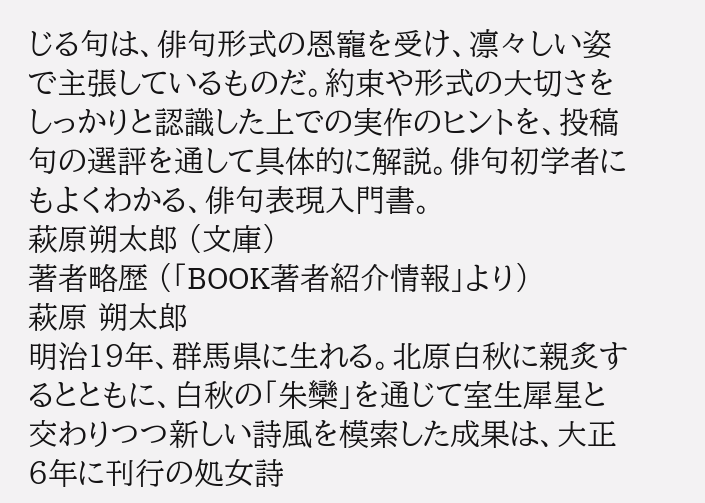じる句は、俳句形式の恩寵を受け、凛々しい姿で主張しているものだ。約束や形式の大切さをしっかりと認識した上での実作のヒントを、投稿句の選評を通して具体的に解説。俳句初学者にもよくわかる、俳句表現入門書。
萩原朔太郎 (文庫)
著者略歴 (「BOOK著者紹介情報」より)
萩原 朔太郎
明治19年、群馬県に生れる。北原白秋に親炙するとともに、白秋の「朱欒」を通じて室生犀星と交わりつつ新しい詩風を模索した成果は、大正6年に刊行の処女詩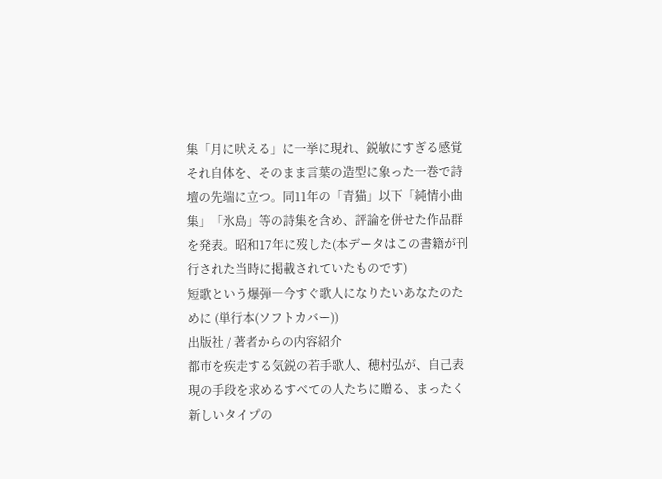集「月に吠える」に一挙に現れ、鋭敏にすぎる感覚それ自体を、そのまま言葉の造型に象った一巻で詩壇の先端に立つ。同11年の「青猫」以下「純情小曲集」「氷島」等の詩集を含め、評論を併せた作品群を発表。昭和17年に歿した(本データはこの書籍が刊行された当時に掲載されていたものです)
短歌という爆弾―今すぐ歌人になりたいあなたのために (単行本(ソフトカバー))
出版社 / 著者からの内容紹介
都市を疾走する気鋭の若手歌人、穂村弘が、自己表現の手段を求めるすべての人たちに贈る、まったく新しいタイプの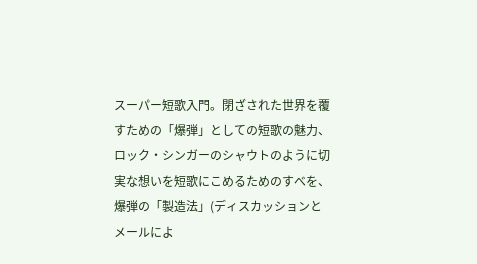スーパー短歌入門。閉ざされた世界を覆すための「爆弾」としての短歌の魅力、ロック・シンガーのシャウトのように切実な想いを短歌にこめるためのすべを、爆弾の「製造法」(ディスカッションとメールによ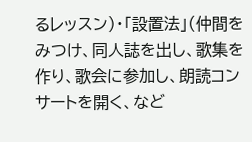るレッスン)・「設置法」(仲間をみつけ、同人誌を出し、歌集を作り、歌会に参加し、朗読コンサートを開く、など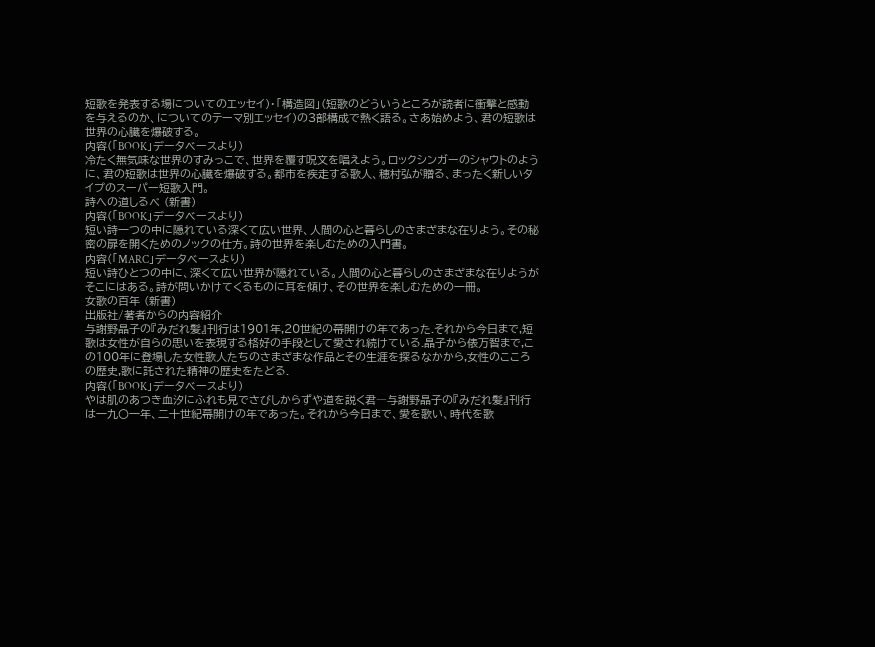短歌を発表する場についてのエッセイ)・「構造図」(短歌のどういうところが読者に衝撃と感動を与えるのか、についてのテーマ別エッセイ)の3部構成で熱く語る。さあ始めよう、君の短歌は世界の心臓を爆破する。
内容(「BOOK」データベースより)
冷たく無気味な世界のすみっこで、世界を覆す呪文を唱えよう。ロックシンガーのシャウトのように、君の短歌は世界の心臓を爆破する。都市を疾走する歌人、穂村弘が贈る、まったく新しいタイプのスーパー短歌入門。
詩への道しるべ (新書)
内容(「BOOK」データベースより)
短い詩一つの中に隠れている深くて広い世界、人間の心と暮らしのさまざまな在りよう。その秘密の扉を開くためのノックの仕方。詩の世界を楽しむための入門書。
内容(「MARC」データベースより)
短い詩ひとつの中に、深くて広い世界が隠れている。人間の心と暮らしのさまざまな在りようがそこにはある。詩が問いかけてくるものに耳を傾け、その世界を楽しむための一冊。
女歌の百年 (新書)
出版社/著者からの内容紹介
与謝野晶子の『みだれ髪』刊行は1901年,20世紀の幕開けの年であった.それから今日まで,短歌は女性が自らの思いを表現する格好の手段として愛され続けている.晶子から俵万智まで,この100年に登場した女性歌人たちのさまざまな作品とその生涯を探るなかから,女性のこころの歴史,歌に託された精神の歴史をたどる.
内容(「BOOK」データベースより)
やは肌のあつき血汐にふれも見でさびしからずや道を説く君―与謝野晶子の『みだれ髪』刊行は一九〇一年、二十世紀幕開けの年であった。それから今日まで、愛を歌い、時代を歌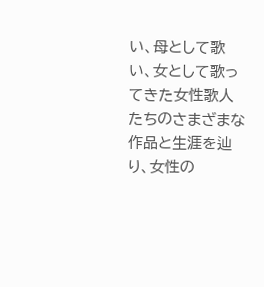い、母として歌い、女として歌ってきた女性歌人たちのさまざまな作品と生涯を辿り、女性の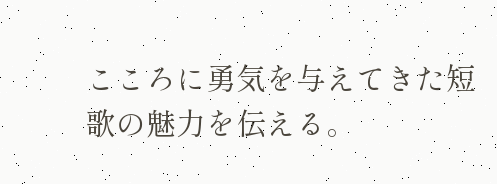こころに勇気を与えてきた短歌の魅力を伝える。